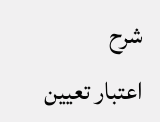شرح
اعتبار تعيين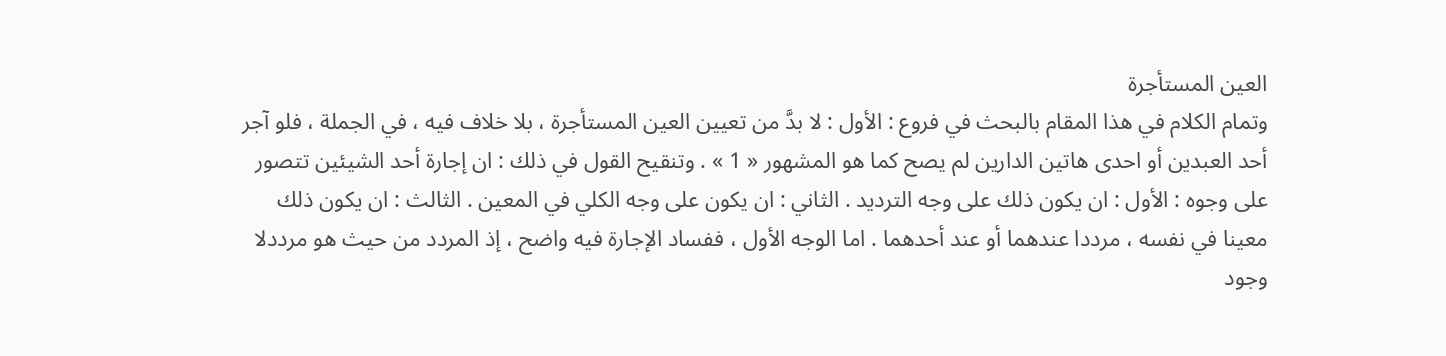العين المستأجرة
وتمام الكلام في هذا المقام بالبحث في فروع : الأول : لا بدَّ من تعيين العين المستأجرة ، بلا خلاف فيه ، في الجملة ، فلو آجر أحد العبدين أو احدى هاتين الدارين لم يصح كما هو المشهور « 1 » . وتنقيح القول في ذلك : ان إجارة أحد الشيئين تتصور على وجوه : الأول : ان يكون ذلك على وجه الترديد . الثاني : ان يكون على وجه الكلي في المعين . الثالث : ان يكون ذلك معينا في نفسه ، مرددا عندهما أو عند أحدهما . اما الوجه الأول ، ففساد الإجارة فيه واضح ، إذ المردد من حيث هو مرددلا وجود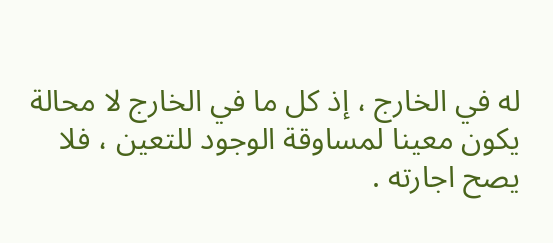له في الخارج ، إذ كل ما في الخارج لا محالة يكون معينا لمساوقة الوجود للتعين ، فلا يصح اجارته .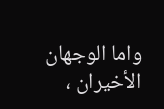واما الوجهان الأخيران ،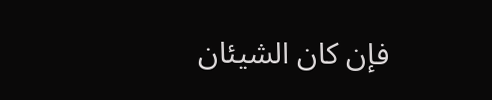فإن كان الشيئان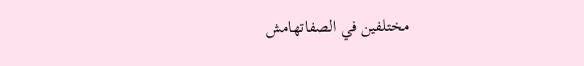مختلفين في الصفاتهامش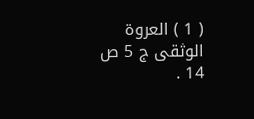( 1 ) العروة الوثقى ج 5 ص 14 .